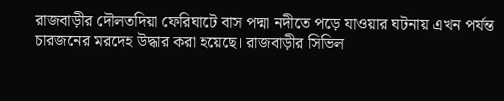রাজবাড়ীর দৌলতদিয়া ফেরিঘাটে বাস পদ্মা নদীতে পড়ে যাওয়ার ঘটনায় এখন পর্যন্ত চারজনের মরদেহ উদ্ধার করা হয়েছে। রাজবাড়ীর সিভিল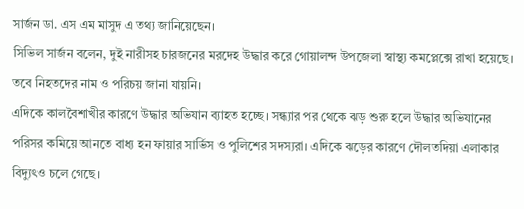সার্জন ডা. এস এম মাসুদ এ তথ্য জানিয়েছেন।
সিভিল সার্জন বলেন, দুই নারীসহ চারজনের মরদেহ উদ্ধার করে গোয়ালন্দ উপজেলা স্বাস্থ্য কমপ্লেক্সে রাখা হয়েছে। তবে নিহতদের নাম ও পরিচয় জানা যায়নি।
এদিকে কালবৈশাখীর কারণে উদ্ধার অভিযান ব্যাহত হচ্ছে। সন্ধ্যার পর থেকে ঝড় শুরু হলে উদ্ধার অভিযানের পরিসর কমিয়ে আনতে বাধ্য হন ফায়ার সার্ভিস ও পুলিশের সদস্যরা। এদিকে ঝড়ের কারণে দৌলতদিয়া এলাকার বিদ্যুৎও চলে গেছে।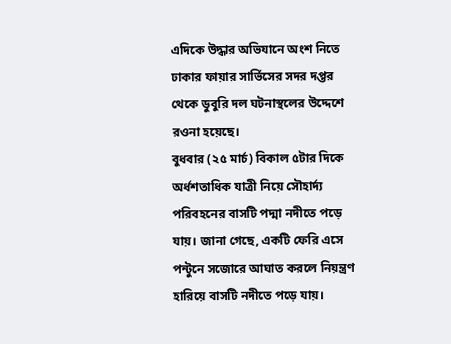এদিকে উদ্ধার অভিযানে অংশ নিতে ঢাকার ফায়ার সার্ভিসের সদর দপ্তর থেকে ডুবুরি দল ঘটনাস্থলের উদ্দেশে রওনা হয়েছে।
বুধবার (২৫ মার্চ) বিকাল ৫টার দিকে অর্ধশতাধিক যাত্রী নিয়ে সৌহার্দ্য পরিবহনের বাসটি পদ্মা নদীতে পড়ে যায়। জানা গেছে, একটি ফেরি এসে পন্টুনে সজোরে আঘাত করলে নিয়ন্ত্রণ হারিয়ে বাসটি নদীতে পড়ে যায়।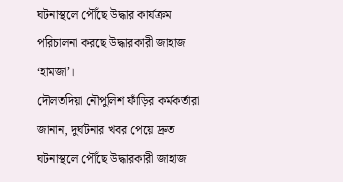ঘটনাস্থলে পৌঁছে উদ্ধার কার্যক্রম পরিচালনা করছে উদ্ধারকারী জাহাজ ‘হামজা’।
দৌলতদিয়া নৌপুলিশ ফাঁড়ির কর্মকর্তারা জানান, দুর্ঘটনার খবর পেয়ে দ্রুত ঘটনাস্থলে পৌঁছে উদ্ধারকারী জাহাজ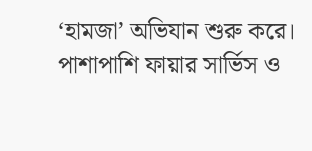‘হামজা’ অভিযান শুরু করে। পাশাপাশি ফায়ার সার্ভিস ও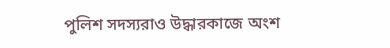পুলিশ সদস্যরাও উদ্ধারকাজে অংশ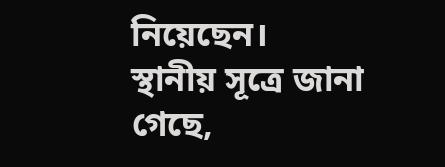নিয়েছেন।
স্থানীয় সূত্রে জানা গেছে,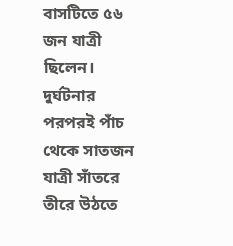বাসটিতে ৫৬ জন যাত্রী ছিলেন। দুর্ঘটনার পরপরই পাঁচ থেকে সাতজন যাত্রী সাঁতরে তীরে উঠতে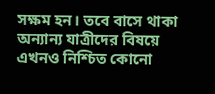সক্ষম হন। তবে বাসে থাকা অন্যান্য যাত্রীদের বিষয়ে এখনও নিশ্চিত কোনো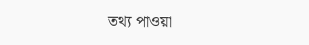তথ্য পাওয়া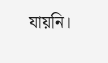যায়নি।